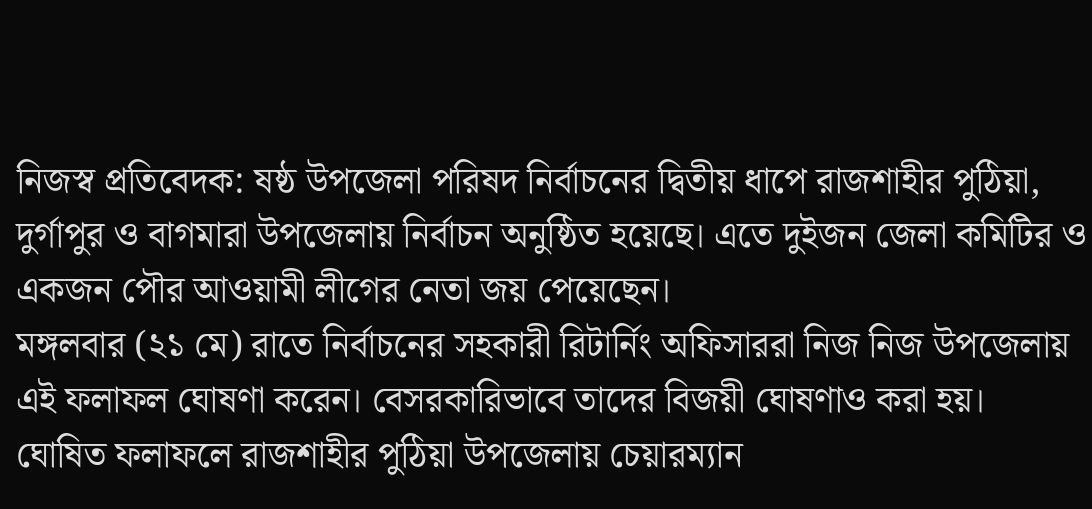নিজস্ব প্রতিবেদক: ষষ্ঠ উপজেলা পরিষদ নির্বাচনের দ্বিতীয় ধাপে রাজশাহীর পুঠিয়া, দুর্গাপুর ও বাগমারা উপজেলায় নির্বাচন অনুষ্ঠিত হয়েছে। এতে দুইজন জেলা কমিটির ও একজন পৌর আওয়ামী লীগের নেতা জয় পেয়েছেন।
মঙ্গলবার (২১ মে) রাতে নির্বাচনের সহকারী রিটার্নিং অফিসাররা নিজ নিজ উপজেলায় এই ফলাফল ঘোষণা করেন। বেসরকারিভাবে তাদের বিজয়ী ঘোষণাও করা হয়।
ঘোষিত ফলাফলে রাজশাহীর পুঠিয়া উপজেলায় চেয়ারম্যান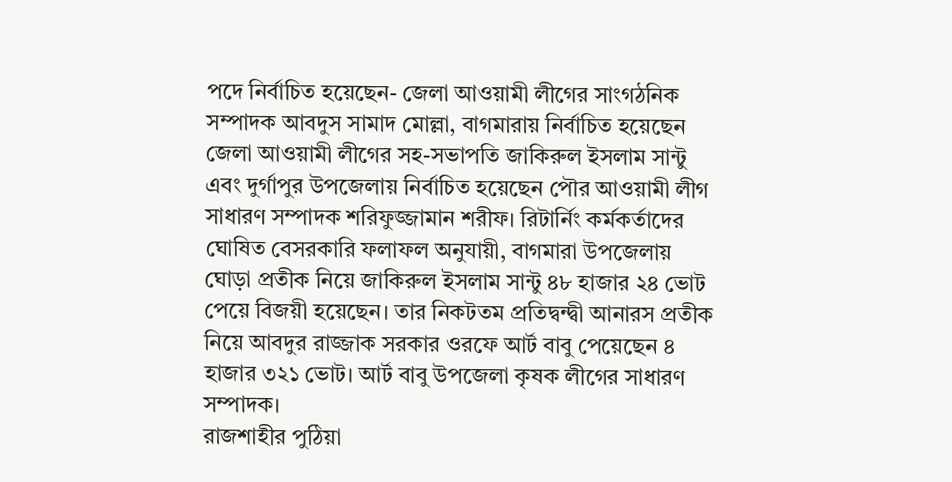পদে নির্বাচিত হয়েছেন- জেলা আওয়ামী লীগের সাংগঠনিক সম্পাদক আবদুস সামাদ মোল্লা, বাগমারায় নির্বাচিত হয়েছেন জেলা আওয়ামী লীগের সহ-সভাপতি জাকিরুল ইসলাম সান্টু এবং দুর্গাপুর উপজেলায় নির্বাচিত হয়েছেন পৌর আওয়ামী লীগ সাধারণ সম্পাদক শরিফুজ্জামান শরীফ। রিটার্নিং কর্মকর্তাদের ঘোষিত বেসরকারি ফলাফল অনুযায়ী, বাগমারা উপজেলায় ঘোড়া প্রতীক নিয়ে জাকিরুল ইসলাম সান্টু ৪৮ হাজার ২৪ ভোট পেয়ে বিজয়ী হয়েছেন। তার নিকটতম প্রতিদ্বন্দ্বী আনারস প্রতীক নিয়ে আবদুর রাজ্জাক সরকার ওরফে আর্ট বাবু পেয়েছেন ৪ হাজার ৩২১ ভোট। আর্ট বাবু উপজেলা কৃষক লীগের সাধারণ সম্পাদক।
রাজশাহীর পুঠিয়া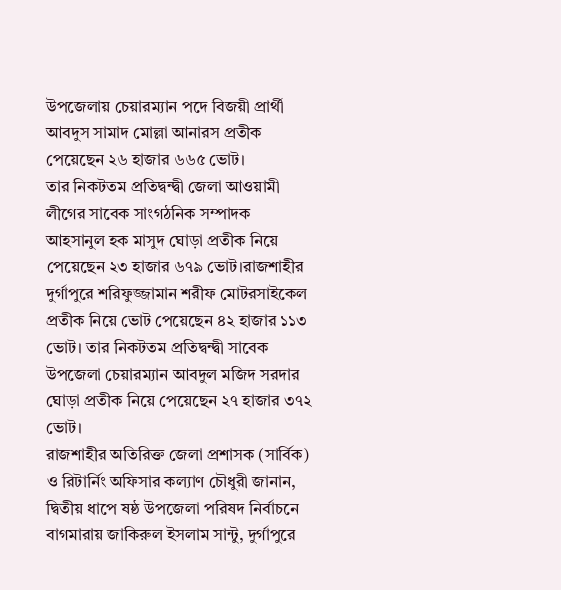উপজেলায় চেয়ারম্যান পদে বিজয়ী প্রার্থী আবদুস সামাদ মোল্লা আনারস প্রতীক পেয়েছেন ২৬ হাজার ৬৬৫ ভোট।
তার নিকটতম প্রতিদ্বন্দ্বী জেলা আওয়ামী লীগের সাবেক সাংগঠনিক সম্পাদক আহসানুল হক মাসুদ ঘোড়া প্রতীক নিয়ে পেয়েছেন ২৩ হাজার ৬৭৯ ভোট।রাজশাহীর দুর্গাপুরে শরিফুজ্জামান শরীফ মোটরসাইকেল প্রতীক নিয়ে ভোট পেয়েছেন ৪২ হাজার ১১৩ ভোট। তার নিকটতম প্রতিদ্বন্দ্বী সাবেক উপজেলা চেয়ারম্যান আবদুল মজিদ সরদার ঘোড়া প্রতীক নিয়ে পেয়েছেন ২৭ হাজার ৩৭২ ভোট।
রাজশাহীর অতিরিক্ত জেলা প্রশাসক (সার্বিক) ও রিটার্নিং অফিসার কল্যাণ চৌধুরী জানান, দ্বিতীয় ধাপে ষষ্ঠ উপজেলা পরিষদ নির্বাচনে বাগমারায় জাকিরুল ইসলাম সান্টু, দুর্গাপুরে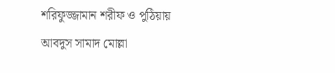শরিফুজ্জামান শরীফ ও পুঠিয়ায় আবদুস সামাদ মোল্লা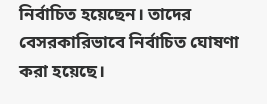নির্বাচিত হয়েছেন। তাদের বেসরকারিভাবে নির্বাচিত ঘোষণা করা হয়েছে।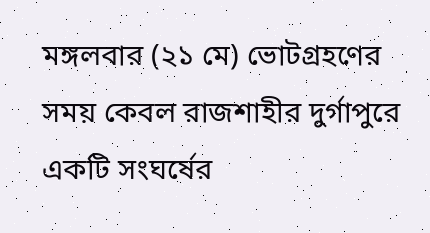মঙ্গলবার (২১ মে) ভোটগ্রহণের সময় কেবল রাজশাহীর দুর্গাপুরে একটি সংঘর্ষের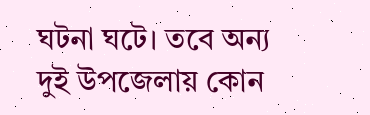ঘটনা ঘটে। তবে অন্য দুই উপজেলায় কোন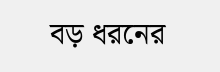বড় ধরনের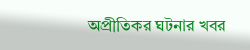অপ্রীতিকর ঘটনার খবর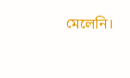মেলেনি।